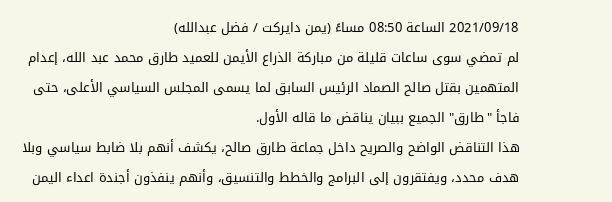2021/09/18 الساعة 08:50 مساءً (يمن دايركت / فضل عبدالله)
لم تمضي سوى ساعات قليلة من مباركة الذراع الأيمن للعميد طارق محمد عبد الله، إعدام المتهمين بقتل صالح الصماد الرئيس السابق لما يسمى المجلس السياسي الأعلى، حتى فاجأ "طارق" الجميع ببيان يناقض ما قاله الأول.
هذا التناقض الواضح والصريح داخل جماعة طارق صالح، يكشف أنهم بلا ضابط سياسي وبلا هدف محدد، ويفتقرون إلى البرامج والخطط والتنسيق، وأنهم ينفذون أجندة اعداء اليمن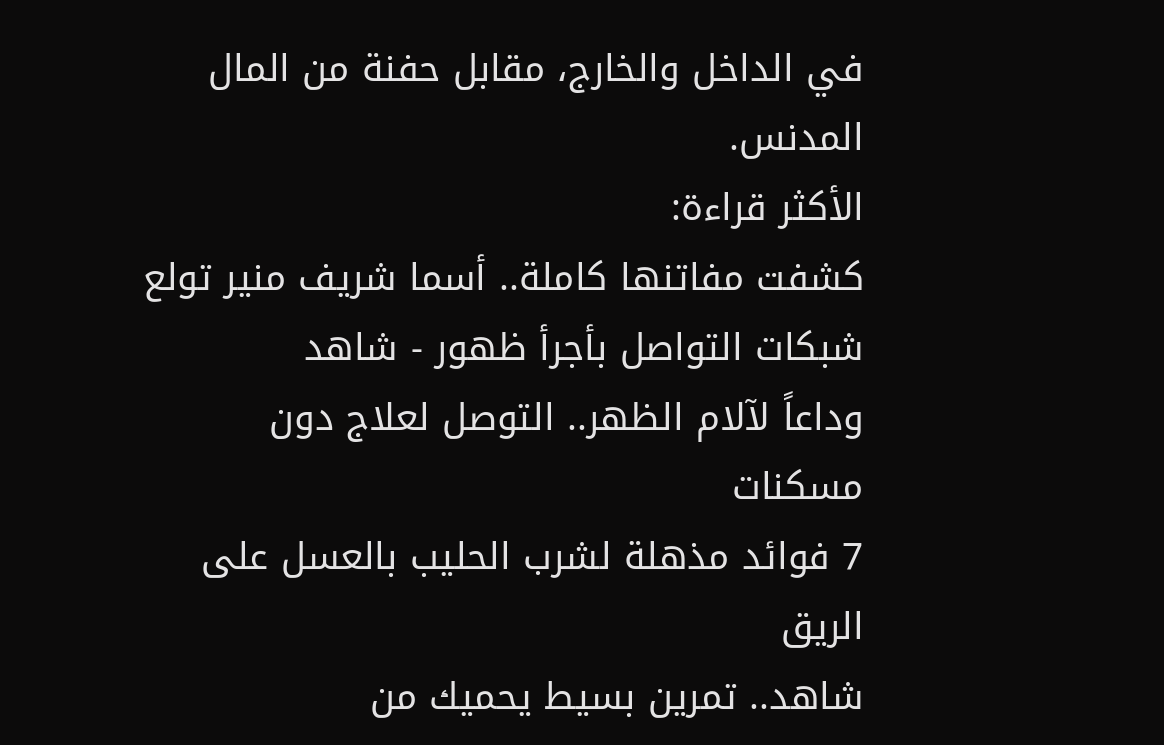في الداخل والخارج، مقابل حفنة من المال المدنس.
الأكثر قراءة:
كشفت مفاتنها كاملة.. أسما شريف منير تولع شبكات التواصل بأجرأ ظهور - شاهد
وداعاً لآلام الظهر.. التوصل لعلاج دون مسكنات
7 فوائد مذهلة لشرب الحليب بالعسل على الريق
شاهد.. تمرين بسيط يحميك من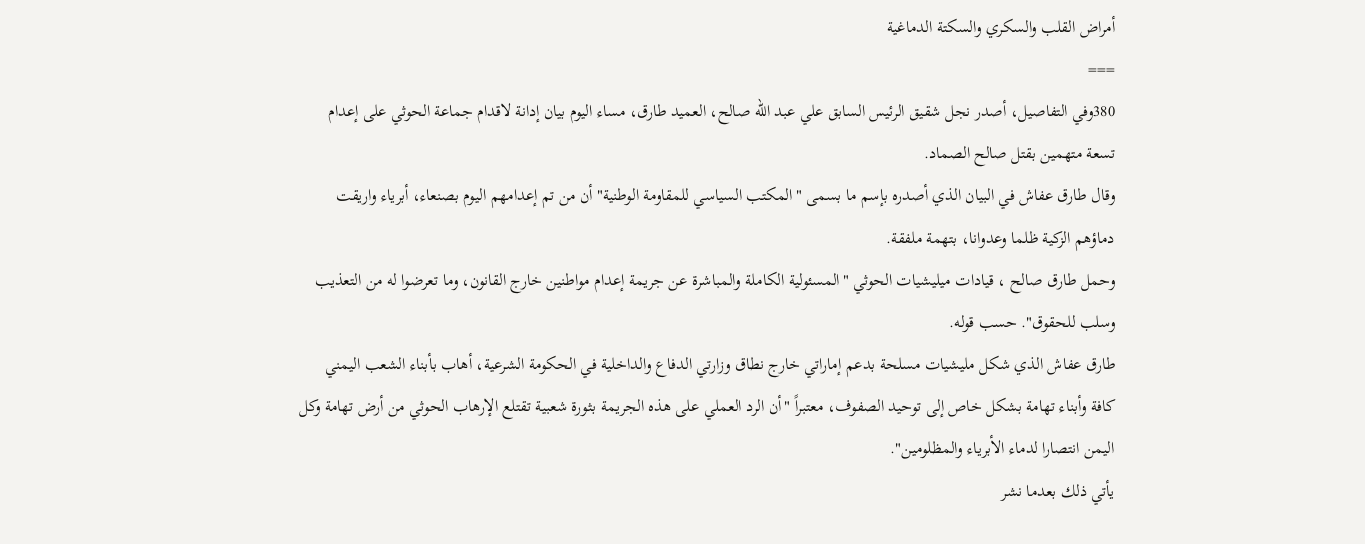أمراض القلب والسكري والسكتة الدماغية
===
380وفي التفاصيل، أصدر نجل شقيق الرئيس السابق علي عبد الله صالح، العميد طارق، مساء اليوم بيان إدانة لاقدام جماعة الحوثي على إعدام تسعة متهمين بقتل صالح الصماد.
وقال طارق عفاش في البيان الذي أصدره بإسم ما بسمى "المكتب السياسي للمقاومة الوطنية" أن من تم إعدامهم اليوم بصنعاء، أبرياء واريقت دماؤهم الزكية ظلما وعدوانا، بتهمة ملفقة.
وحمل طارق صالح ، قيادات ميليشيات الحوثي "المسئولية الكاملة والمباشرة عن جريمة إعدام مواطنين خارج القانون، وما تعرضوا له من التعذيب وسلب للحقوق". حسب قوله.
طارق عفاش الذي شكل مليشيات مسلحة بدعم إماراتي خارج نطاق وزارتي الدفاع والداخلية في الحكومة الشرعية، أهاب بأبناء الشعب اليمني كافة وأبناء تهامة بشكل خاص إلى توحيد الصفوف، معتبراً "أن الرد العملي على هذه الجريمة بثورة شعبية تقتلع الإرهاب الحوثي من أرض تهامة وكل اليمن انتصارا لدماء الأبرياء والمظلومين".
يأتي ذلك بعدما نشر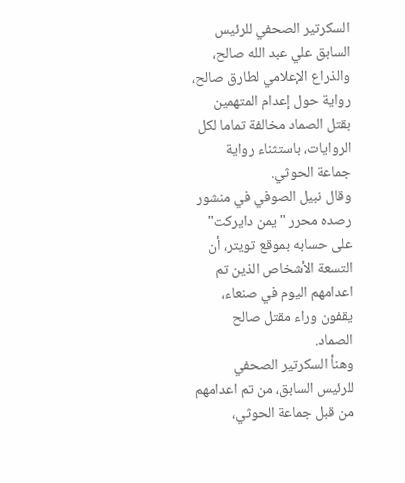السكرتير الصحفي للرئيس السابق علي عبد الله صالح، والذراع الإعلامي لطارق صالح، رواية حول إعدام المتهمين بقتل الصماد مخالفة تماما لكل الروايات، باستثناء رواية جماعة الحوثي.
وقال نبيل الصوفي في منشور رصده محرر "يمن دايركت" على حسابه بموقع تويتر، أن التسعة الأشخاص الذين تم اعدامهم اليوم في صنعاء، يقفون وراء مقتل صالح الصماد.
وهنأ السكرتير الصحفي للرئيس السابق، من تم اعدامهم من قبل جماعة الحوثي،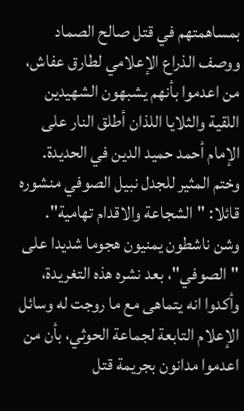بمساهمتهم في قتل صالح الصماد
ووصف الذراع الإعلامي لطارق عفاش، من اعدموا بأنهم يشبهون الشهيدين اللقية والثلايا اللذان أطلق النار على الإمام أحمد حميد الدين في الحديدة.
وختم المثير للجدل نبيل الصوفي منشوره قائلا: "الشجاعة والاقدام تهامية".
وشن ناشطون يمنيون هجوما شديدا على "الصوفي"، بعد نشره هذه التغريدة، وأكدوا انه يتماهى مع ما روجت له وسائل الإعلام التابعة لجماعة الحوثي، بأن من اعدموا مدانون بجريمة قتل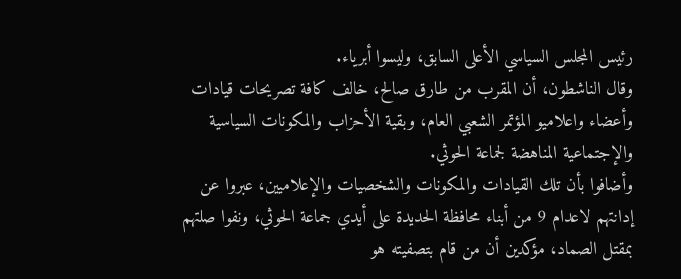رئيس المجلس السياسي الأعلى السابق، وليسوا أبرياء.
وقال الناشطون، أن المقرب من طارق صالح، خالف كافة تصريحات قيادات وأعضاء واعلاميو المؤتمر الشعبي العام، وبقية الأحزاب والمكونات السياسية والإجتماعية المناهضة لجماعة الحوثي.
وأضافوا بأن تلك القيادات والمكونات والشخصيات والإعلاميين، عبروا عن إدانتهم لاعدام 9 من أبناء محافظة الحديدة على أيدي جماعة الحوثي، ونفوا صلتهم بمقتل الصماد، مؤكدين أن من قام بتصفيته هو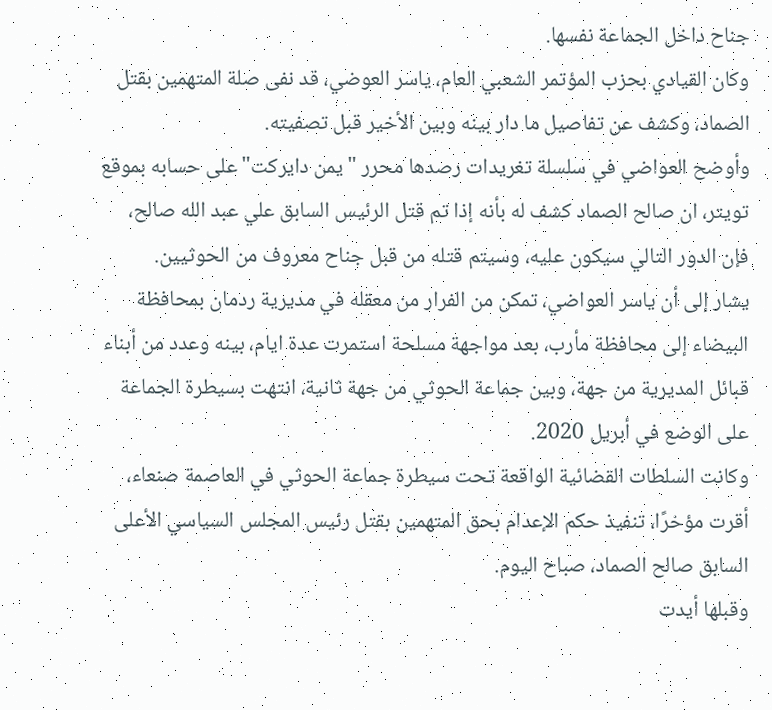جناح داخل الجماعة نفسها.
وكان القيادي بحزب المؤتمر الشعبي العام، ياسر العوضي، قد نفى صلة المتهمين بقتل الصماد، وكشف عن تفاصيل ما دار بينه وبين الأخير قبل تصفيته.
وأوضح العواضي في سلسلة تغريدات رصدها محرر "يمن دايركت" على حسابه بموقع تويتر، ان صالح الصماد كشف له بأنه إذا تم قتل الرئيس السابق علي عبد الله صالح، فإن الدور التالي سيكون عليه، وسيتم قتله من قبل جناح معروف من الحوثيين.
يشار إلى أن ياسر العواضي، تمكن من الفرار من معقله في مديرية ردمان بمحافظة البيضاء إلى محافظة مأرب، بعد مواجهة مسلحة استمرت عدة ايام، بينه وعدد من أبناء قبائل المديرية من جهة، وبين جماعة الحوثي من جهة ثانية، انتهت بسيطرة الجماعة على الوضع في أبريل 2020.
وكانت السلطات القضائية الواقعة تحت سيطرة جماعة الحوثي في العاصمة صنعاء، أقرت مؤخرًا، تنفيذ حكم الإعدام بحق المتهمين بقتل رئيس المجلس السياسي الأعلى السابق صالح الصماد، صباح اليوم.
وقبلها أيدت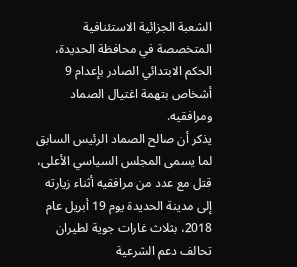الشعبة الجزائية الاستئنافية المتخصصة في محافظة الحديدة، الحكم الابتدائي الصادر بإعدام 9 أشخاص بتهمة اغتيال الصماد ومرافقيه.
يذكر أن صالح الصماد الرئيس السابق لما يسمى المجلس السياسي الأعلى، قتل مع عدد من مرافقيه أثناء زيارته إلى مدينة الحديدة يوم 19 أبريل عام 2018، بثلاث غارات جوية لطيران تحالف دعم الشرعية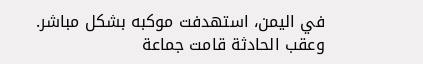في اليمن، استهدفت موكبه بشكل مباشر.
وعقب الحادثة قامت جماعة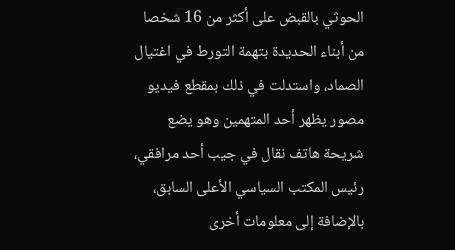الحوثي بالقبض على أكثر من 16 شخصا من أبناء الحديدة بتهمة التورط في اغتيال الصماد، واستدلت في ذلك بمقطع فيديو مصور يظهر أحد المتهمين وهو يضع شريحة هاتف نقال في جيب أحد مرافقي، رئيس المكتب السياسي الأعلى السابق، بالإضافة إلى معلومات أخرى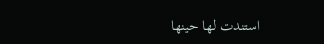استندت لها حينها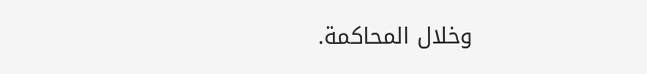وخلال المحاكمة.